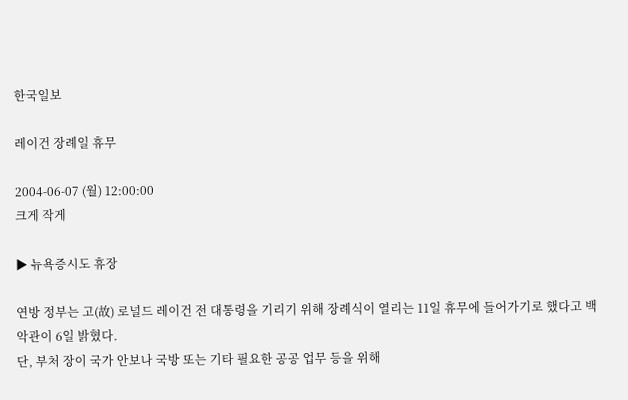한국일보

레이건 장례일 휴무

2004-06-07 (월) 12:00:00
크게 작게

▶ 뉴욕증시도 휴장

연방 정부는 고(故) 로널드 레이건 전 대통령을 기리기 위해 장례식이 열리는 11일 휴무에 들어가기로 했다고 백악관이 6일 밝혔다.
단, 부처 장이 국가 안보나 국방 또는 기타 필요한 공공 업무 등을 위해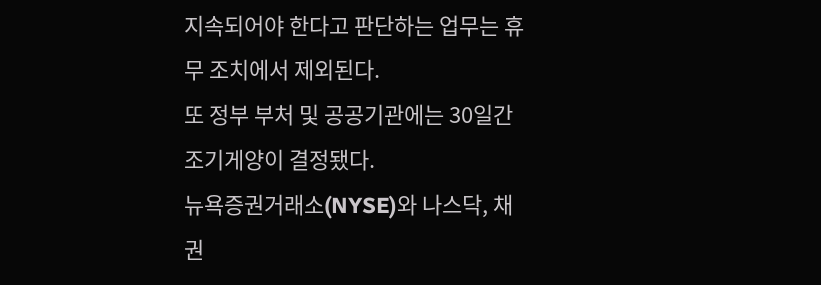지속되어야 한다고 판단하는 업무는 휴무 조치에서 제외된다.
또 정부 부처 및 공공기관에는 30일간 조기게양이 결정됐다.
뉴욕증권거래소(NYSE)와 나스닥, 채권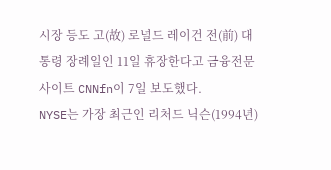시장 등도 고(故) 로널드 레이건 전(前) 대통령 장례일인 11일 휴장한다고 금융전문 사이트 CNNfn이 7일 보도했다.
NYSE는 가장 최근인 리처드 닉슨(1994년)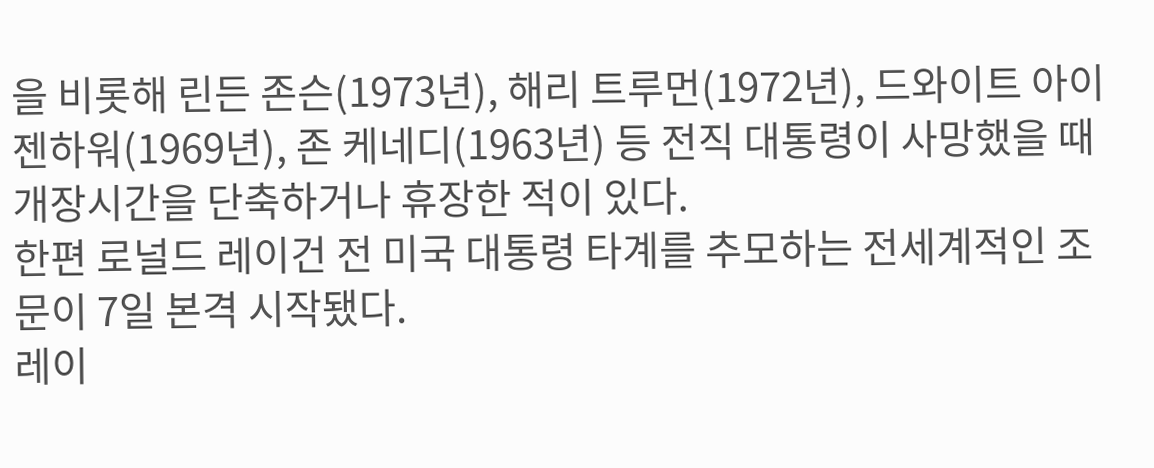을 비롯해 린든 존슨(1973년), 해리 트루먼(1972년), 드와이트 아이젠하워(1969년), 존 케네디(1963년) 등 전직 대통령이 사망했을 때 개장시간을 단축하거나 휴장한 적이 있다.
한편 로널드 레이건 전 미국 대통령 타계를 추모하는 전세계적인 조문이 7일 본격 시작됐다.
레이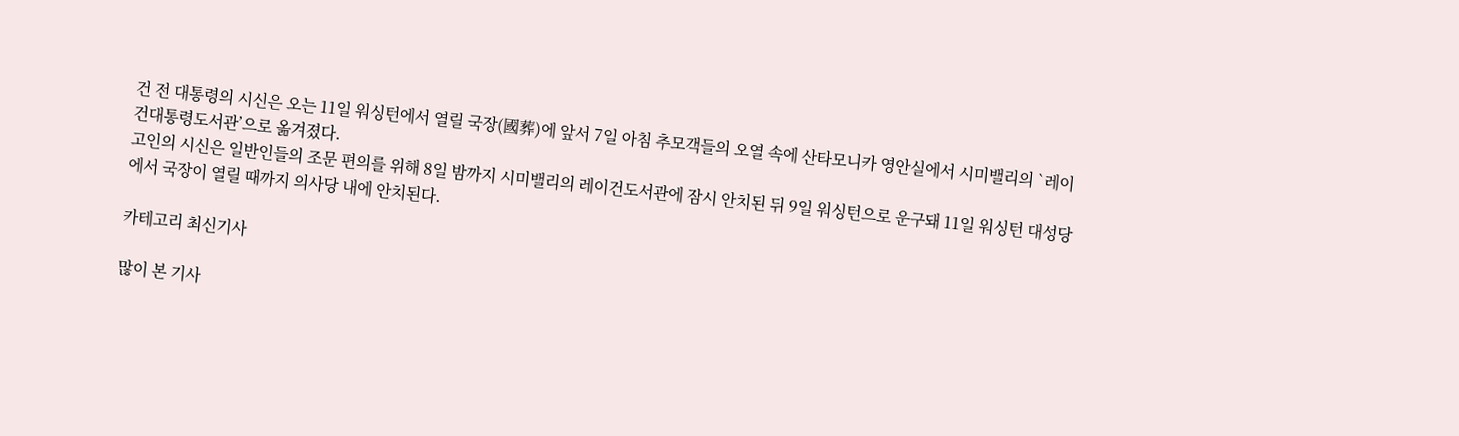건 전 대통령의 시신은 오는 11일 워싱턴에서 열릴 국장(國葬)에 앞서 7일 아침 추모객들의 오열 속에 산타모니카 영안실에서 시미밸리의 `레이건대통령도서관’으로 옮겨졌다.
고인의 시신은 일반인들의 조문 편의를 위해 8일 밤까지 시미밸리의 레이건도서관에 잠시 안치된 뒤 9일 워싱턴으로 운구돼 11일 워싱턴 대성당에서 국장이 열릴 때까지 의사당 내에 안치된다.

카테고리 최신기사

많이 본 기사